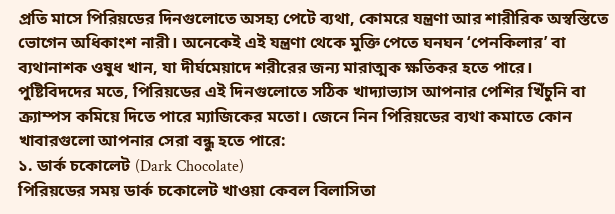প্রতি মাসে পিরিয়ডের দিনগুলোতে অসহ্য পেটে ব্যথা, কোমরে যন্ত্রণা আর শারীরিক অস্বস্তিতে ভোগেন অধিকাংশ নারী। অনেকেই এই যন্ত্রণা থেকে মুক্তি পেতে ঘনঘন ‘পেনকিলার’ বা ব্যথানাশক ওষুধ খান, যা দীর্ঘমেয়াদে শরীরের জন্য মারাত্মক ক্ষতিকর হতে পারে।
পুষ্টিবিদদের মতে, পিরিয়ডের এই দিনগুলোতে সঠিক খাদ্যাভ্যাস আপনার পেশির খিঁচুনি বা ক্র্যাম্পস কমিয়ে দিতে পারে ম্যাজিকের মতো। জেনে নিন পিরিয়ডের ব্যথা কমাতে কোন খাবারগুলো আপনার সেরা বন্ধু হতে পারে:
১. ডার্ক চকোলেট (Dark Chocolate)
পিরিয়ডের সময় ডার্ক চকোলেট খাওয়া কেবল বিলাসিতা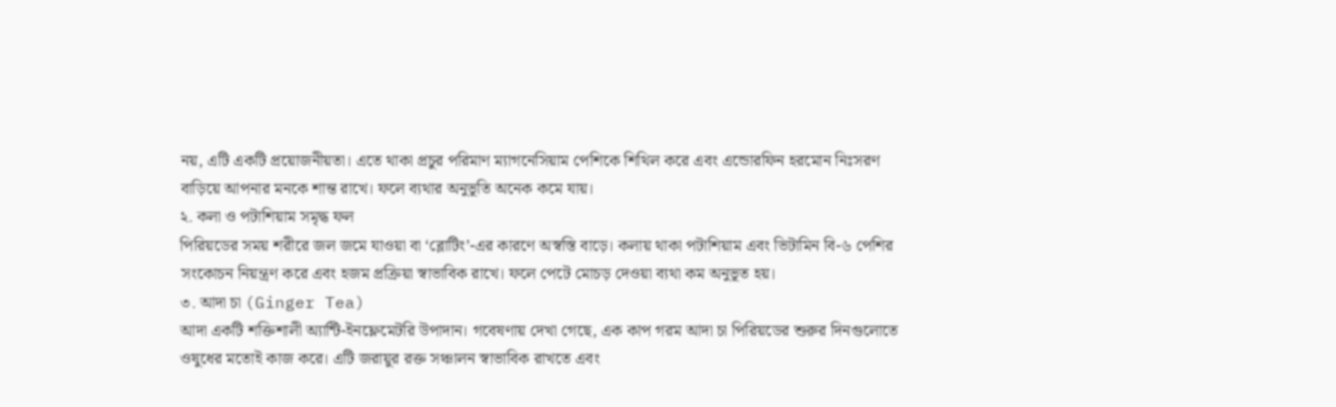নয়, এটি একটি প্রয়োজনীয়তা। এতে থাকা প্রচুর পরিমাণ ম্যাগনেসিয়াম পেশিকে শিথিল করে এবং এন্ডোরফিন হরমোন নিঃসরণ বাড়িয়ে আপনার মনকে শান্ত রাখে। ফলে ব্যথার অনুভূতি অনেক কমে যায়।
২. কলা ও পটাশিয়াম সমৃদ্ধ ফল
পিরিয়ডের সময় শরীরে জল জমে যাওয়া বা ‘ব্লোটিং’-এর কারণে অস্বস্তি বাড়ে। কলায় থাকা পটাশিয়াম এবং ভিটামিন বি-৬ পেশির সংকোচন নিয়ন্ত্রণ করে এবং হজম প্রক্রিয়া স্বাভাবিক রাখে। ফলে পেটে মোচড় দেওয়া ব্যথা কম অনুভূত হয়।
৩. আদা চা (Ginger Tea)
আদা একটি শক্তিশালী অ্যান্টি-ইনফ্লেমেটরি উপাদান। গবেষণায় দেখা গেছে, এক কাপ গরম আদা চা পিরিয়ডের শুরুর দিনগুলোতে ওষুধের মতোই কাজ করে। এটি জরায়ুর রক্ত সঞ্চালন স্বাভাবিক রাখতে এবং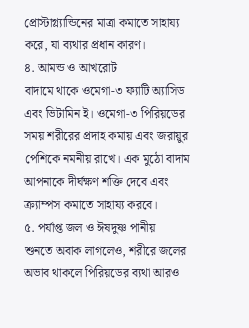প্রোস্টাগ্ল্যান্ডিনের মাত্রা কমাতে সাহায্য করে, যা ব্যথার প্রধান কারণ।
৪. আমন্ড ও আখরোট
বাদামে থাকে ওমেগা-৩ ফ্যাটি অ্যাসিড এবং ভিটামিন ই। ওমেগা-৩ পিরিয়ডের সময় শরীরের প্রদাহ কমায় এবং জরায়ুর পেশিকে নমনীয় রাখে। এক মুঠো বাদাম আপনাকে দীর্ঘক্ষণ শক্তি দেবে এবং ক্র্যাম্পস কমাতে সাহায্য করবে।
৫. পর্যাপ্ত জল ও ঈষদুষ্ণ পানীয়
শুনতে অবাক লাগলেও, শরীরে জলের অভাব থাকলে পিরিয়ডের ব্যথা আরও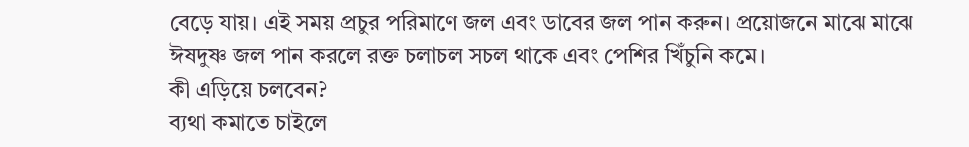বেড়ে যায়। এই সময় প্রচুর পরিমাণে জল এবং ডাবের জল পান করুন। প্রয়োজনে মাঝে মাঝে ঈষদুষ্ণ জল পান করলে রক্ত চলাচল সচল থাকে এবং পেশির খিঁচুনি কমে।
কী এড়িয়ে চলবেন?
ব্যথা কমাতে চাইলে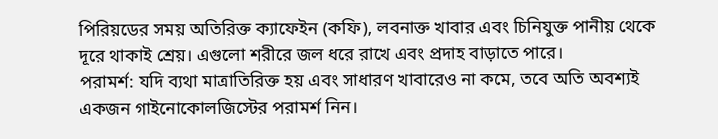পিরিয়ডের সময় অতিরিক্ত ক্যাফেইন (কফি), লবনাক্ত খাবার এবং চিনিযুক্ত পানীয় থেকে দূরে থাকাই শ্রেয়। এগুলো শরীরে জল ধরে রাখে এবং প্রদাহ বাড়াতে পারে।
পরামর্শ: যদি ব্যথা মাত্রাতিরিক্ত হয় এবং সাধারণ খাবারেও না কমে, তবে অতি অবশ্যই একজন গাইনোকোলজিস্টের পরামর্শ নিন।